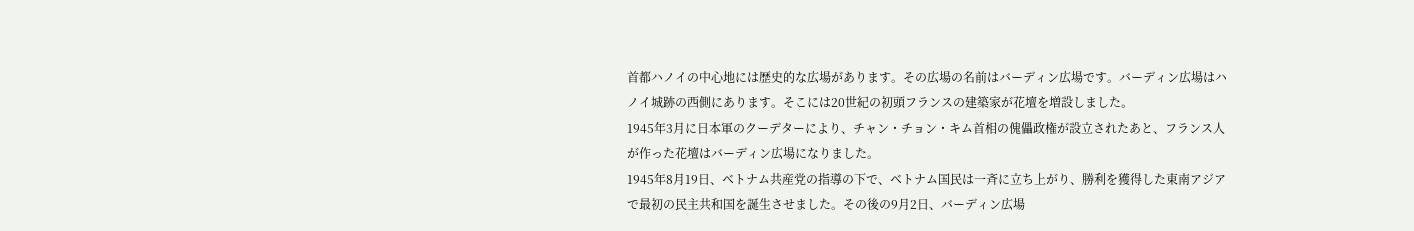首都ハノイの中心地には歴史的な広場があります。その広場の名前はバーディン広場です。バーディン広場はハノイ城跡の西側にあります。そこには20世紀の初頭フランスの建築家が花壇を増設しました。
1945年3月に日本軍のクーデターにより、チャン・チョン・キム首相の傀儡政権が設立されたあと、フランス人が作った花壇はバーディン広場になりました。
1945年8月19日、ベトナム共産党の指導の下で、ベトナム国民は一斉に立ち上がり、勝利を獲得した東南アジアで最初の民主共和国を誕生させました。その後の9月2日、バーディン広場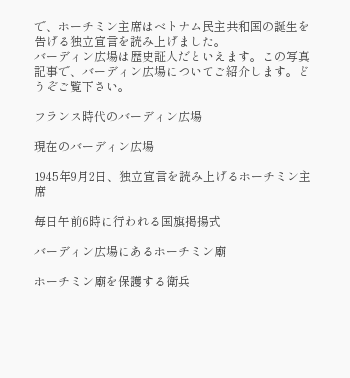で、ホーチミン主席はベトナム民主共和国の誕生を告げる独立宣言を読み上げました。
バーディン広場は歴史証人だといえます。この写真記事で、バーディン広場についてご紹介します。どうぞご覧下さい。

フランス時代のバーディン広場

現在のバーディン広場

1945年9月2日、独立宣言を読み上げるホーチミン主席

毎日午前6時に行われる国旗掲揚式

バーディン広場にあるホーチミン廟

ホーチミン廟を保護する衛兵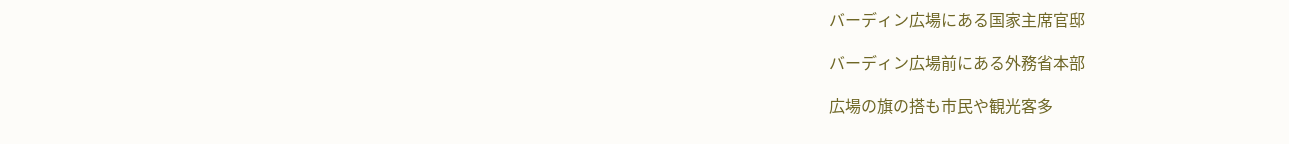バーディン広場にある国家主席官邸

バーディン広場前にある外務省本部

広場の旗の搭も市民や観光客多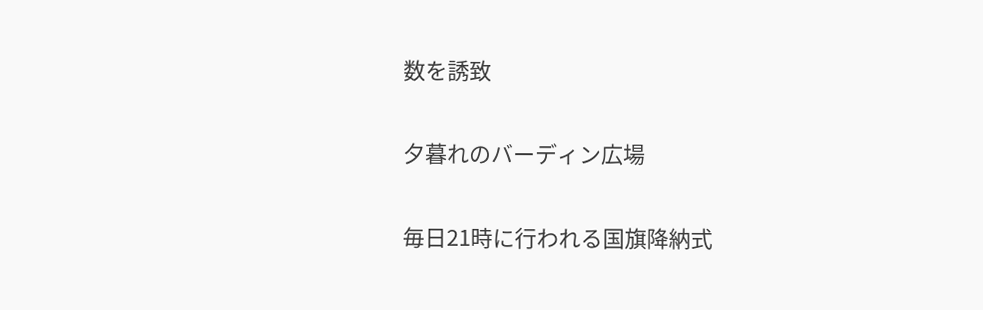数を誘致

夕暮れのバーディン広場

毎日21時に行われる国旗降納式